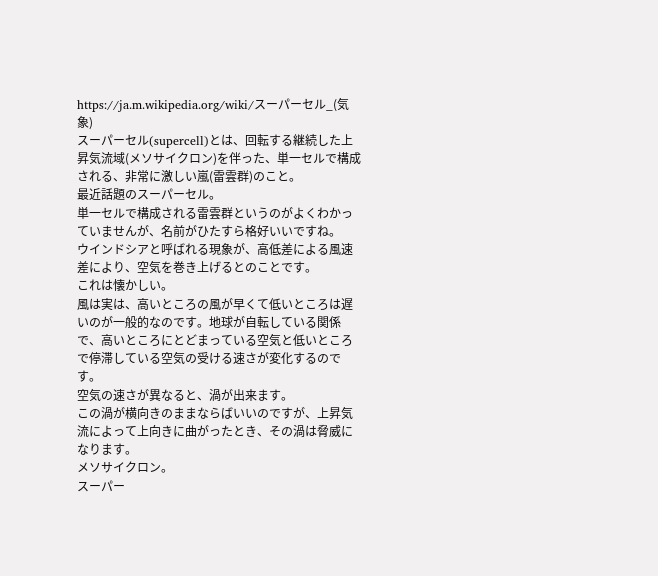https://ja.m.wikipedia.org/wiki/スーパーセル_(気象)
スーパーセル(supercell)とは、回転する継続した上昇気流域(メソサイクロン)を伴った、単一セルで構成される、非常に激しい嵐(雷雲群)のこと。
最近話題のスーパーセル。
単一セルで構成される雷雲群というのがよくわかっていませんが、名前がひたすら格好いいですね。
ウインドシアと呼ばれる現象が、高低差による風速差により、空気を巻き上げるとのことです。
これは懐かしい。
風は実は、高いところの風が早くて低いところは遅いのが一般的なのです。地球が自転している関係で、高いところにとどまっている空気と低いところで停滞している空気の受ける速さが変化するのです。
空気の速さが異なると、渦が出来ます。
この渦が横向きのままならばいいのですが、上昇気流によって上向きに曲がったとき、その渦は脅威になります。
メソサイクロン。
スーパー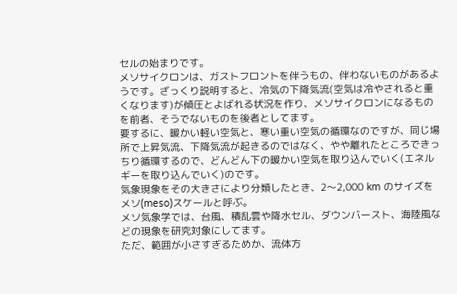セルの始まりです。
メソサイクロンは、ガストフロントを伴うもの、伴わないものがあるようです。ざっくり説明すると、冷気の下降気流(空気は冷やされると重くなります)が傾圧とよばれる状況を作り、メソサイクロンになるものを前者、そうでないものを後者としてます。
要するに、暖かい軽い空気と、寒い重い空気の循環なのですが、同じ場所で上昇気流、下降気流が起きるのではなく、やや離れたところできっちり循環するので、どんどん下の暖かい空気を取り込んでいく(エネルギーを取り込んでいく)のです。
気象現象をその大きさにより分類したとき、2〜2,000 km のサイズをメソ(meso)スケールと呼ぶ。
メソ気象学では、台風、積乱雲や降水セル、ダウンバースト、海陸風などの現象を研究対象にしてます。
ただ、範囲が小さすぎるためか、流体方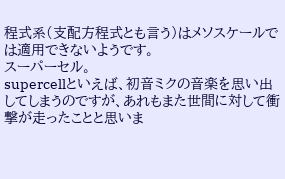程式系(支配方程式とも言う)はメソスケールでは適用できないようです。
スーパーセル。
supercellといえば、初音ミクの音楽を思い出してしまうのですが、あれもまた世間に対して衝撃が走ったことと思いま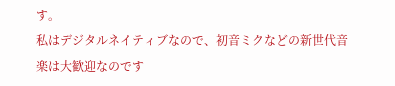す。
私はデジタルネイティブなので、初音ミクなどの新世代音楽は大歓迎なのです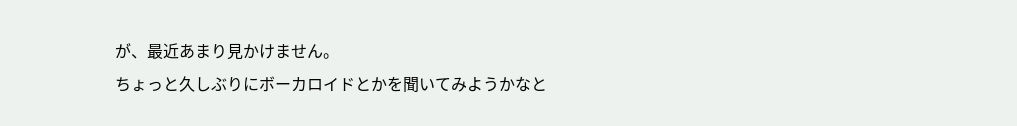が、最近あまり見かけません。
ちょっと久しぶりにボーカロイドとかを聞いてみようかなと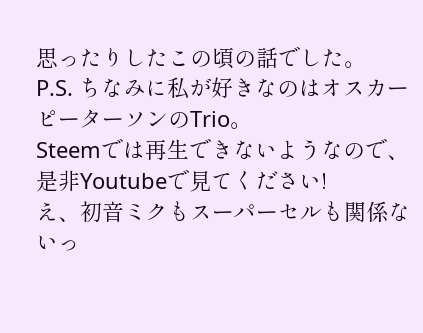思ったりしたこの頃の話でした。
P.S. ちなみに私が好きなのはオスカーピーターソンのTrio。
Steemでは再生できないようなので、是非Youtubeで見てください!
え、初音ミクもスーパーセルも関係ないっ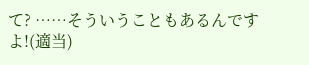て? ……そういうこともあるんですよ!(適当)